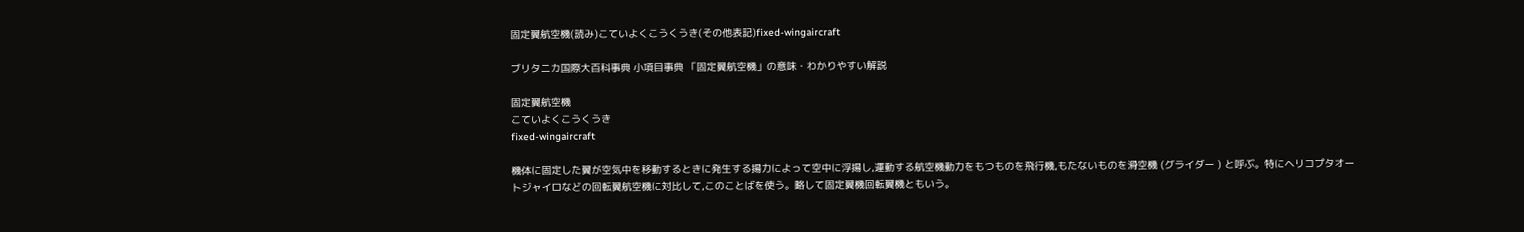固定翼航空機(読み)こていよくこうくうき(その他表記)fixed-wingaircraft

ブリタニカ国際大百科事典 小項目事典 「固定翼航空機」の意味・わかりやすい解説

固定翼航空機
こていよくこうくうき
fixed-wingaircraft

機体に固定した翼が空気中を移動するときに発生する揚力によって空中に浮揚し,運動する航空機動力をもつものを飛行機,もたないものを滑空機 (グライダー ) と呼ぶ。特にヘリコプタオートジャイロなどの回転翼航空機に対比して,このことばを使う。略して固定翼機回転翼機ともいう。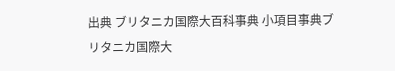出典 ブリタニカ国際大百科事典 小項目事典ブリタニカ国際大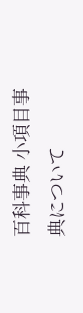百科事典 小項目事典について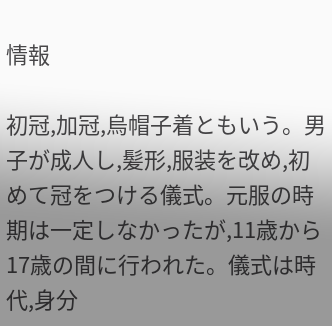情報

初冠,加冠,烏帽子着ともいう。男子が成人し,髪形,服装を改め,初めて冠をつける儀式。元服の時期は一定しなかったが,11歳から 17歳の間に行われた。儀式は時代,身分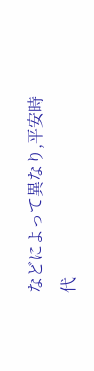などによって異なり,平安時代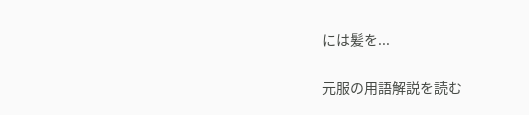には髪を...

元服の用語解説を読む